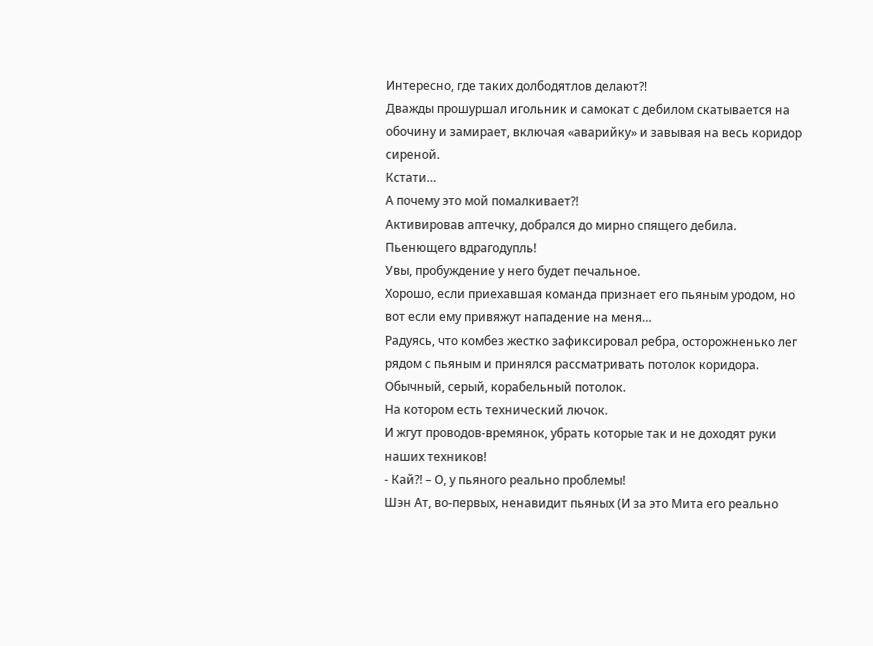Интересно, где таких долбодятлов делают?!
Дважды прошуршал игольник и самокат с дебилом скатывается на обочину и замирает, включая «аварийку» и завывая на весь коридор сиреной.
Кстати…
А почему это мой помалкивает?!
Активировав аптечку, добрался до мирно спящего дебила.
Пьенющего вдрагодупль!
Увы, пробуждение у него будет печальное.
Хорошо, если приехавшая команда признает его пьяным уродом, но вот если ему привяжут нападение на меня…
Радуясь, что комбез жестко зафиксировал ребра, осторожненько лег рядом с пьяным и принялся рассматривать потолок коридора.
Обычный, серый, корабельный потолок.
На котором есть технический лючок.
И жгут проводов-времянок, убрать которые так и не доходят руки наших техников!
- Кай?! – О, у пьяного реально проблемы!
Шэн Ат, во-первых, ненавидит пьяных (И за это Мита его реально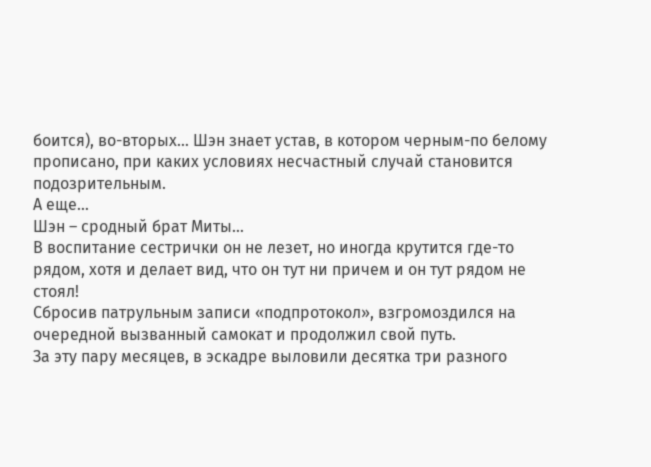боится), во-вторых… Шэн знает устав, в котором черным-по белому прописано, при каких условиях несчастный случай становится подозрительным.
А еще…
Шэн – сродный брат Миты…
В воспитание сестрички он не лезет, но иногда крутится где-то рядом, хотя и делает вид, что он тут ни причем и он тут рядом не стоял!
Сбросив патрульным записи «подпротокол», взгромоздился на очередной вызванный самокат и продолжил свой путь.
За эту пару месяцев, в эскадре выловили десятка три разного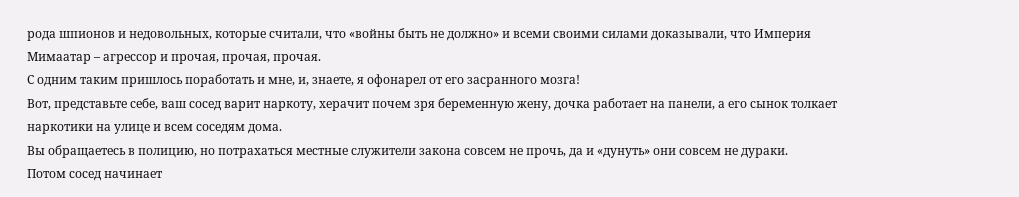рода шпионов и недовольных, которые считали, что «войны быть не должно» и всеми своими силами доказывали, что Империя Мимаатар – агрессор и прочая, прочая, прочая.
С одним таким пришлось поработать и мне, и, знаете, я офонарел от его засранного мозга!
Вот, представьте себе, ваш сосед варит наркоту, херачит почем зря беременную жену, дочка работает на панели, а его сынок толкает наркотики на улице и всем соседям дома.
Вы обращаетесь в полицию, но потрахаться местные служители закона совсем не прочь, да и «дунуть» они совсем не дураки.
Потом сосед начинает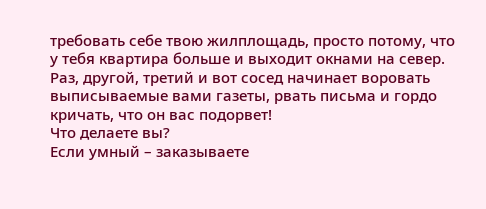требовать себе твою жилплощадь, просто потому, что у тебя квартира больше и выходит окнами на север.
Раз, другой, третий и вот сосед начинает воровать выписываемые вами газеты, рвать письма и гордо кричать, что он вас подорвет!
Что делаете вы?
Если умный – заказываете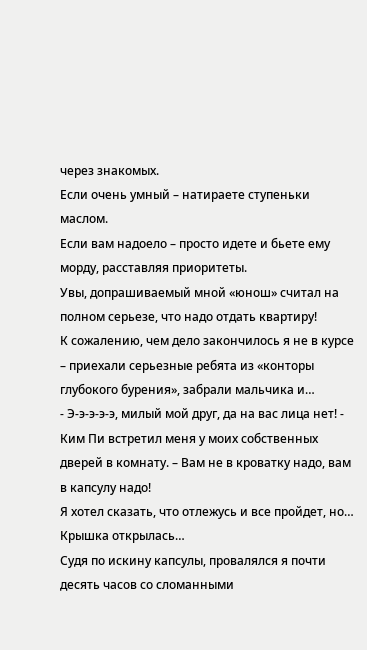через знакомых.
Если очень умный – натираете ступеньки маслом.
Если вам надоело – просто идете и бьете ему морду, расставляя приоритеты.
Увы, допрашиваемый мной «юнош» считал на полном серьезе, что надо отдать квартиру!
К сожалению, чем дело закончилось я не в курсе – приехали серьезные ребята из «конторы глубокого бурения», забрали мальчика и…
- Э-э-э-э-э, милый мой друг, да на вас лица нет! - Ким Пи встретил меня у моих собственных дверей в комнату. – Вам не в кроватку надо, вам в капсулу надо!
Я хотел сказать, что отлежусь и все пройдет, но…
Крышка открылась…
Судя по искину капсулы, провалялся я почти десять часов со сломанными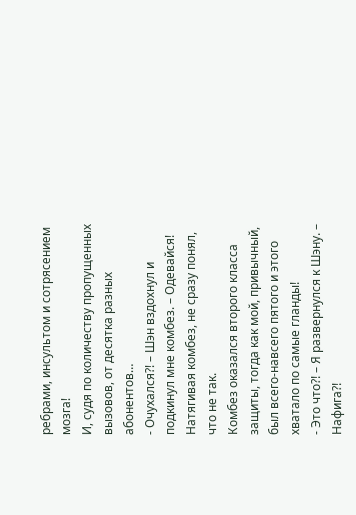ребрами, инсультом и сотрясением мозга!
И, судя по количеству пропущенных вызовов, от десятка разных абонентов…
- Очухался?! – Шэн вздохнул и подкинул мне комбез. – Одевайся!
Натягивая комбез, не сразу понял, что не так.
Комбез оказался второго класса защиты, тогда как мой, привычный, был всего-навсего пятого и этого хватало по самые гланды!
- Это что?! – Я развернулся к Шэну. – Нафига?!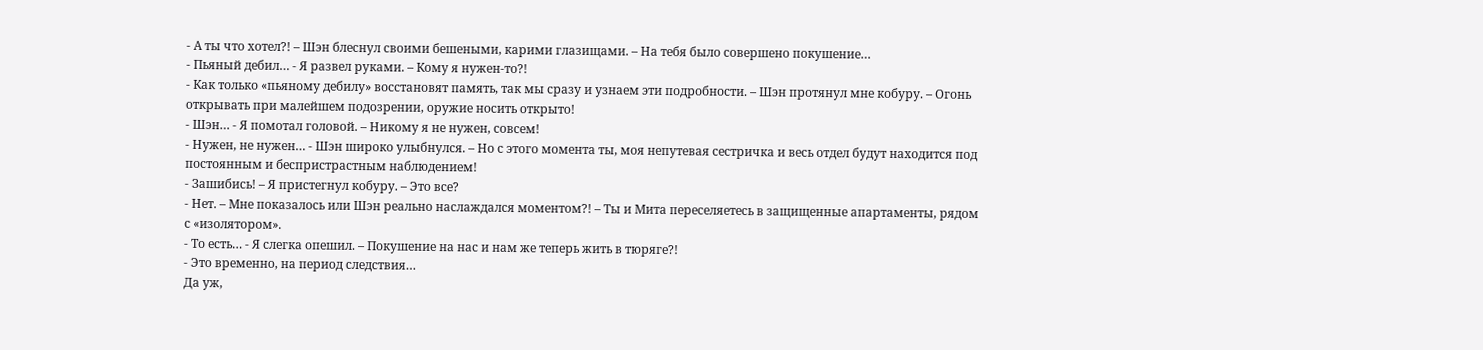- А ты что хотел?! – Шэн блеснул своими бешеными, карими глазищами. – На тебя было совершено покушение…
- Пьяный дебил… - Я развел руками. – Кому я нужен-то?!
- Как только «пьяному дебилу» восстановят память, так мы сразу и узнаем эти подробности. – Шэн протянул мне кобуру. – Огонь открывать при малейшем подозрении, оружие носить открыто!
- Шэн… - Я помотал головой. – Никому я не нужен, совсем!
- Нужен, не нужен… - Шэн широко улыбнулся. – Но с этого момента ты, моя непутевая сестричка и весь отдел будут находится под постоянным и беспристрастным наблюдением!
- Зашибись! – Я пристегнул кобуру. – Это все?
- Нет. – Мне показалось или Шэн реально наслаждался моментом?! – Ты и Мита переселяетесь в защищенные апартаменты, рядом с «изолятором».
- То есть… - Я слегка опешил. – Покушение на нас и нам же теперь жить в тюряге?!
- Это временно, на период следствия…
Да уж,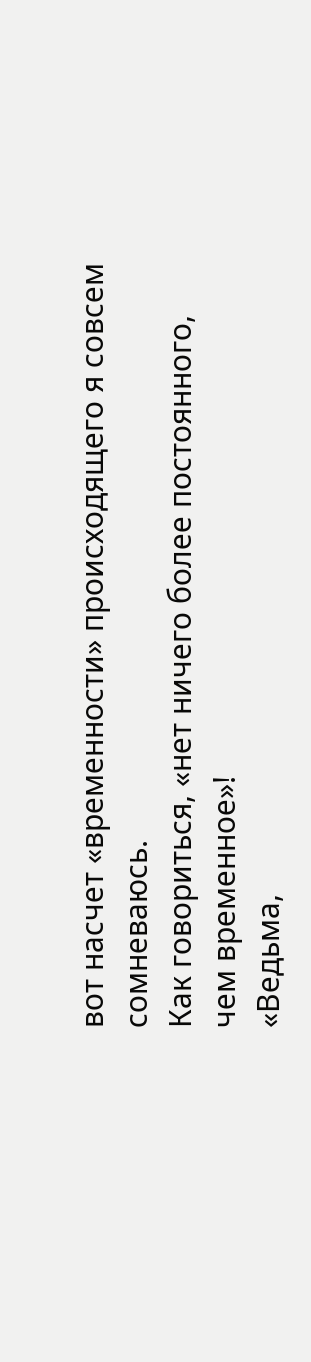вот насчет «временности» происходящего я совсем сомневаюсь.
Как говориться, «нет ничего более постоянного, чем временное»!
«Ведьма,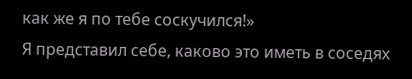как же я по тебе соскучился!»
Я представил себе, каково это иметь в соседях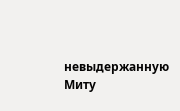невыдержанную Миту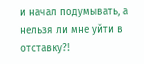и начал подумывать, а нельзя ли мне уйти в отставку?!